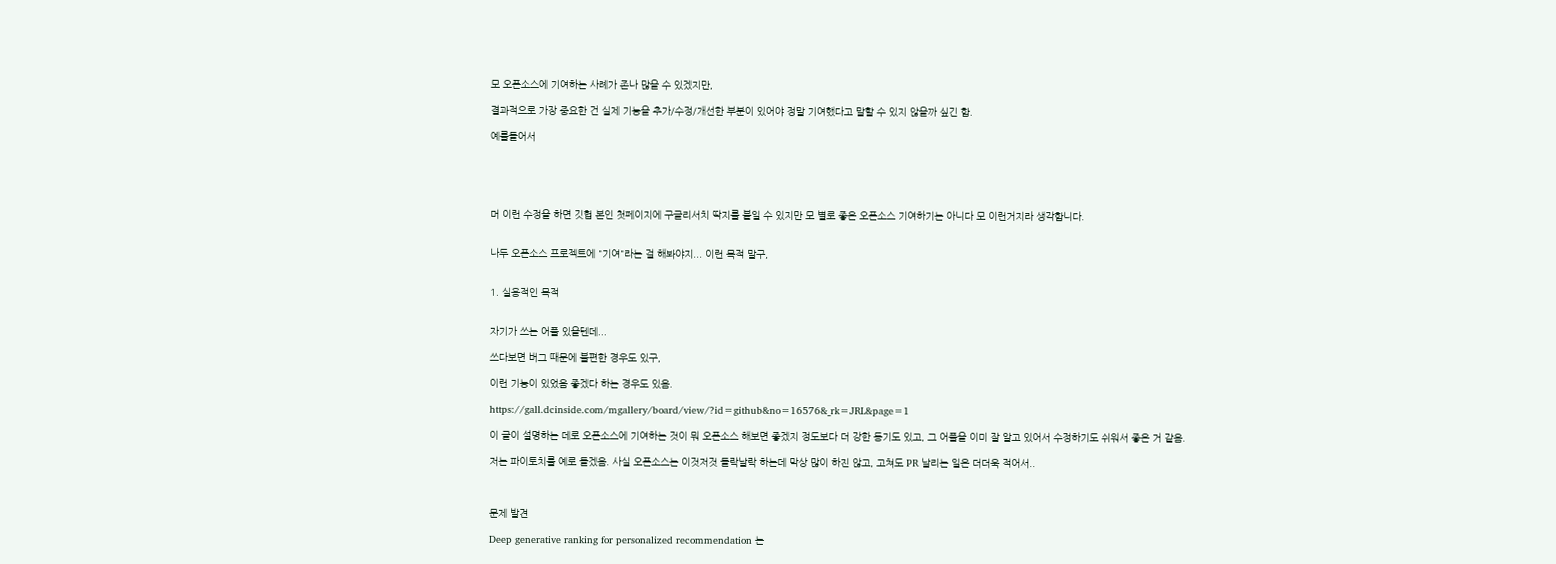모 오픈소스에 기여하는 사례가 존나 많을 수 있겠지만,

결과적으로 가장 중요한 건 실제 기능을 추가/수정/개선한 부분이 있어야 정말 기여했다고 말할 수 있지 않을까 싶긴 함.

예를들어서





머 이런 수정을 하면 깃헙 본인 첫페이지에 구글리서치 딱지를 붙일 수 있지만 모 별로 좋은 오픈소스 기여하기는 아니다 모 이런거지라 생각함니다.


나두 오픈소스 프로젝트에 "기여"라는 걸 해봐야지... 이런 목적 말구,


1. 실용적인 목적


자기가 쓰는 어플 있을텐데...

쓰다보면 버그 때문에 불편한 경우도 있구,

이런 기능이 있었음 좋겠다 하는 경우도 있음.

https://gall.dcinside.com/mgallery/board/view/?id=github&no=16576&_rk=JRL&page=1

이 글이 설명하는 데로 오픈소스에 기여하는 것이 뭐 오픈소스 해보면 좋겠지 정도보다 더 강한 동기도 있고, 그 어플을 이미 잘 알고 있어서 수정하기도 쉬워서 좋은 거 같음.

저는 파이토치를 예로 들겠음. 사실 오픈소스는 이것저것 들락날락 하는데 막상 많이 하진 않고, 고쳐도 PR 날리는 일은 더더욱 적어서..



문제 발견

Deep generative ranking for personalized recommendation 논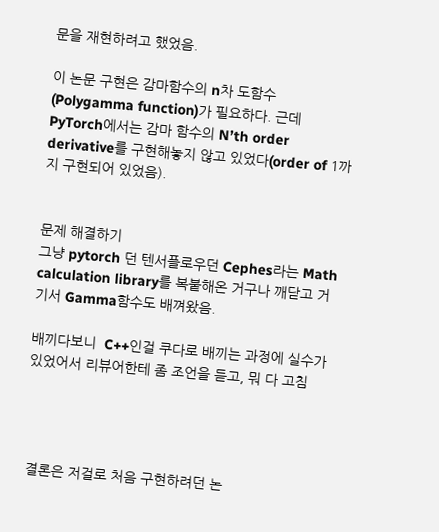문을 재현하려고 했었음.

이 논문 구현은 감마함수의 n차 도함수(Polygamma function)가 필요하다. 근데 PyTorch에서는 감마 함수의 N’th order derivative를 구현해놓지 않고 있었다(order of 1까지 구현되어 있었음).


문제 해결하기
그냥 pytorch 던 텐서플로우던 Cephes라는 Math calculation library를 복붙해온 거구나 깨닫고 거기서 Gamma함수도 배껴왔음.

배끼다보니  C++인걸 쿠다로 배끼는 과정에 실수가 있었어서 리뷰어한테 좀 조언을 듣고, 뭐 다 고침




 결론은 저걸로 처음 구현하려던 논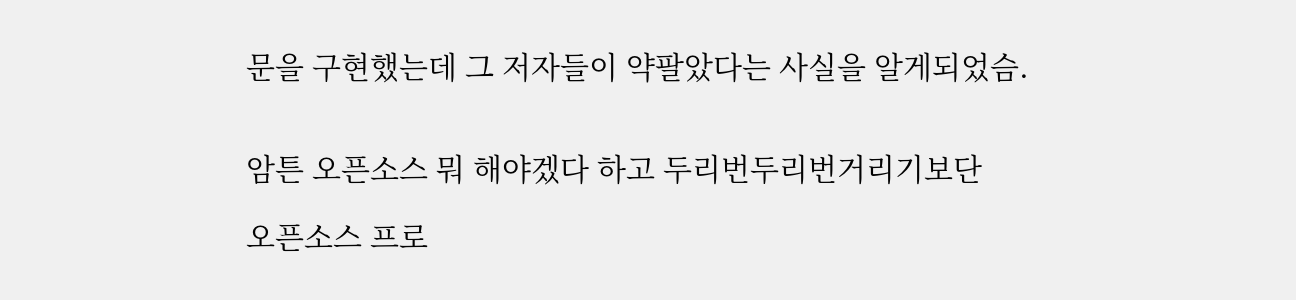문을 구현했는데 그 저자들이 약팔았다는 사실을 알게되었슴.


암튼 오픈소스 뭐 해야겠다 하고 두리번두리번거리기보단

오픈소스 프로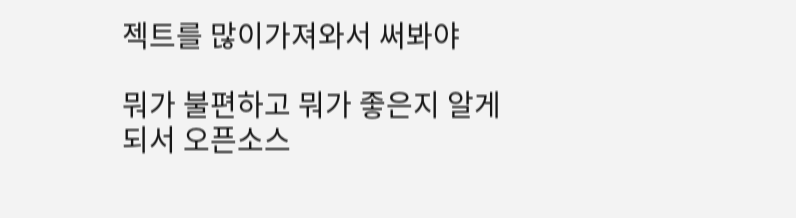젝트를 많이가져와서 써봐야

뭐가 불편하고 뭐가 좋은지 알게 되서 오픈소스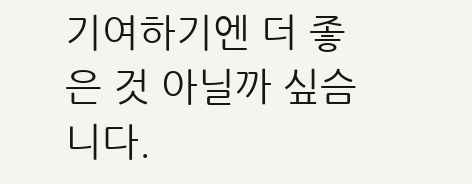기여하기엔 더 좋은 것 아닐까 싶슴니다.